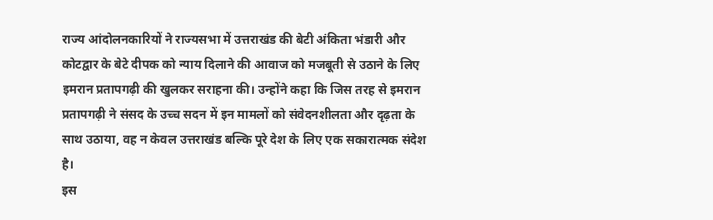राज्य आंदोलनकारियों ने राज्यसभा में उत्तराखंड की बेटी अंकिता भंडारी और कोटद्वार के बेटे दीपक को न्याय दिलाने की आवाज को मजबूती से उठाने के लिए इमरान प्रतापगढ़ी की खुलकर सराहना की। उन्होंने कहा कि जिस तरह से इमरान प्रतापगढ़ी ने संसद के उच्च सदन में इन मामलों को संवेदनशीलता और दृढ़ता के साथ उठाया, वह न केवल उत्तराखंड बल्कि पूरे देश के लिए एक सकारात्मक संदेश है।
इस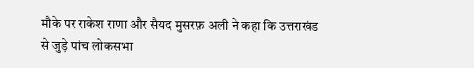मौके पर राकेश राणा और सैयद मुसरफ़ अली ने कहा कि उत्तराखंड से जुड़े पांच लोकसभा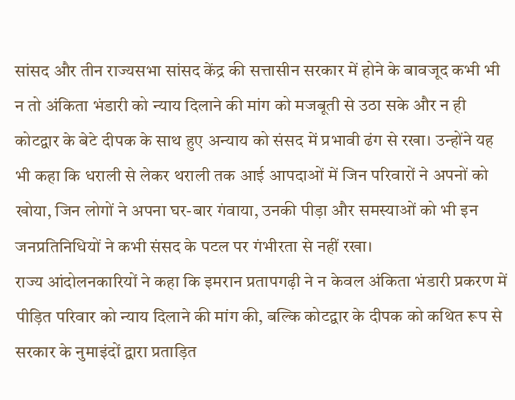सांसद और तीन राज्यसभा सांसद केंद्र की सत्तासीन सरकार में होने के बावजूद कभी भी न तो अंकिता भंडारी को न्याय दिलाने की मांग को मजबूती से उठा सके और न ही कोटद्वार के बेटे दीपक के साथ हुए अन्याय को संसद में प्रभावी ढंग से रखा। उन्होंने यह भी कहा कि धराली से लेकर थराली तक आई आपदाओं में जिन परिवारों ने अपनों को खोया, जिन लोगों ने अपना घर-बार गंवाया, उनकी पीड़ा और समस्याओं को भी इन जनप्रतिनिधियों ने कभी संसद के पटल पर गंभीरता से नहीं रखा।
राज्य आंदोलनकारियों ने कहा कि इमरान प्रतापगढ़ी ने न केवल अंकिता भंडारी प्रकरण में पीड़ित परिवार को न्याय दिलाने की मांग की, बल्कि कोटद्वार के दीपक को कथित रूप से सरकार के नुमाइंदों द्वारा प्रताड़ित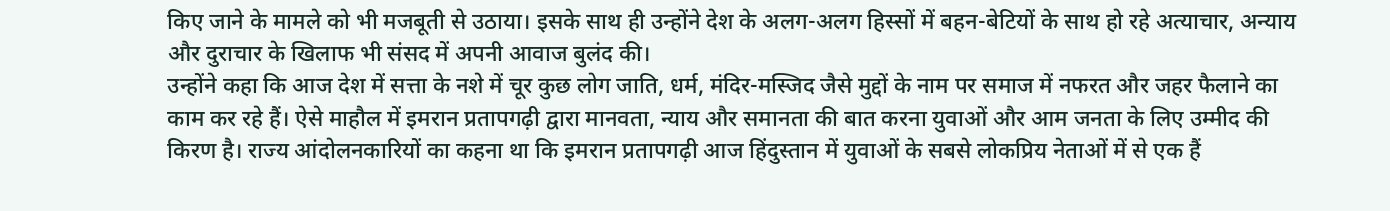किए जाने के मामले को भी मजबूती से उठाया। इसके साथ ही उन्होंने देश के अलग-अलग हिस्सों में बहन-बेटियों के साथ हो रहे अत्याचार, अन्याय और दुराचार के खिलाफ भी संसद में अपनी आवाज बुलंद की।
उन्होंने कहा कि आज देश में सत्ता के नशे में चूर कुछ लोग जाति, धर्म, मंदिर-मस्जिद जैसे मुद्दों के नाम पर समाज में नफरत और जहर फैलाने का काम कर रहे हैं। ऐसे माहौल में इमरान प्रतापगढ़ी द्वारा मानवता, न्याय और समानता की बात करना युवाओं और आम जनता के लिए उम्मीद की किरण है। राज्य आंदोलनकारियों का कहना था कि इमरान प्रतापगढ़ी आज हिंदुस्तान में युवाओं के सबसे लोकप्रिय नेताओं में से एक हैं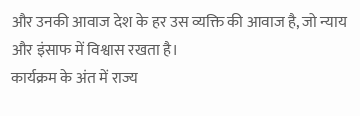और उनकी आवाज देश के हर उस व्यक्ति की आवाज है, जो न्याय और इंसाफ में विश्वास रखता है।
कार्यक्रम के अंत में राज्य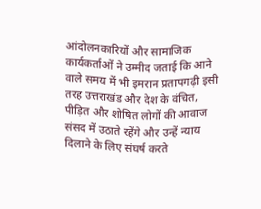आंदोलनकारियों और सामाजिक कार्यकर्ताओं ने उम्मीद जताई कि आने वाले समय में भी इमरान प्रतापगढ़ी इसी तरह उत्तराखंड और देश के वंचित, पीड़ित और शोषित लोगों की आवाज संसद में उठाते रहेंगे और उन्हें न्याय दिलाने के लिए संघर्ष करते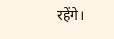रहेंगे।